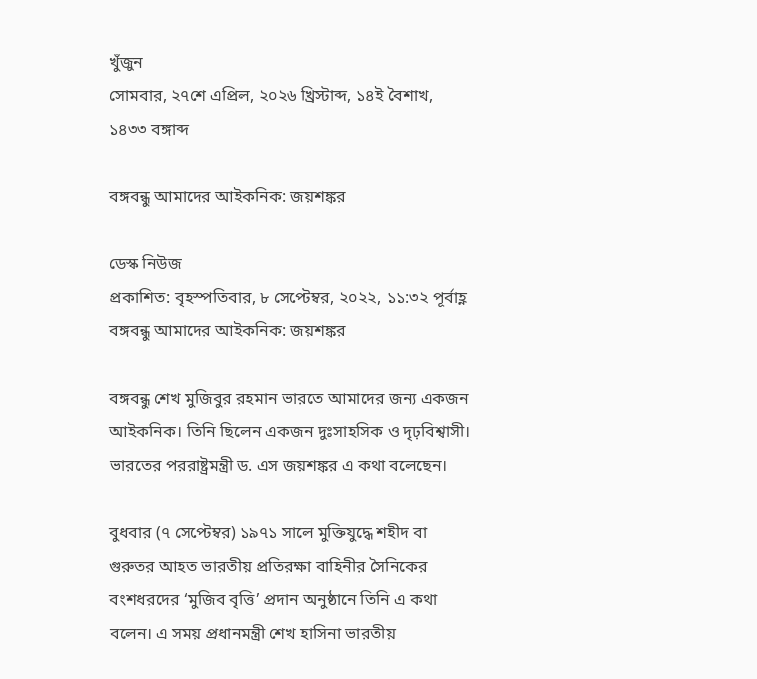খুঁজুন
সোমবার, ২৭শে এপ্রিল, ২০২৬ খ্রিস্টাব্দ, ১৪ই বৈশাখ, ১৪৩৩ বঙ্গাব্দ

বঙ্গবন্ধু আমাদের আইকনিক: জয়শঙ্কর

ডেস্ক নিউজ
প্রকাশিত: বৃহস্পতিবার, ৮ সেপ্টেম্বর, ২০২২, ১১:৩২ পূর্বাহ্ণ
বঙ্গবন্ধু আমাদের আইকনিক: জয়শঙ্কর

বঙ্গবন্ধু শেখ মুজিবুর রহমান ভারতে আমাদের জন্য একজন আইকনিক। তিনি ছিলেন একজন দুঃসাহসিক ও দৃঢ়বিশ্বাসী। ভারতের পররাষ্ট্রমন্ত্রী ড. এস জয়শঙ্কর এ কথা বলেছেন।

বুধবার (৭ সেপ্টেম্বর) ১৯৭১ সালে মুক্তিযুদ্ধে শহীদ বা গুরুতর আহত ভারতীয় প্রতিরক্ষা বাহিনীর সৈনিকের বংশধরদের ‘মুজিব বৃত্তি’ প্রদান অনুষ্ঠানে তিনি এ কথা বলেন। এ সময় প্রধানমন্ত্রী শেখ হাসিনা ভারতীয়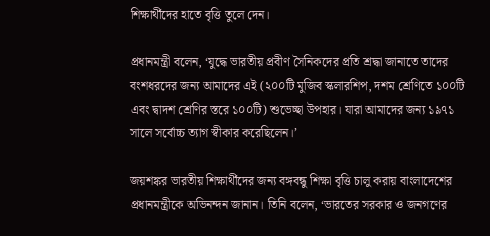শিক্ষার্থীদের হাতে বৃত্তি তুলে দেন।

প্রধানমন্ত্রী বলেন, ‘যুদ্ধে ভারতীয় প্রবীণ সৈনিকদের প্রতি শ্রদ্ধা জানাতে তাদের বংশধরদের জন্য আমাদের এই (২০০টি মুজিব স্কলারশিপ, দশম শ্রেণিতে ১০০টি এবং দ্বাদশ শ্রেণির স্তরে ১০০টি) শুভেচ্ছা উপহার। যারা আমাদের জন্য ১৯৭১ সালে সর্বোচ্চ ত্যাগ স্বীকার করেছিলেন।’

জয়শঙ্কর ভারতীয় শিক্ষার্থীদের জন্য বঙ্গবন্ধু শিক্ষা বৃত্তি চালু করায় বাংলাদেশের প্রধানমন্ত্রীকে অভিনন্দন জানান। তিনি বলেন, ‘ভারতের সরকার ও জনগণের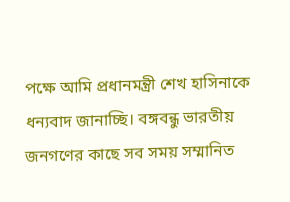পক্ষে আমি প্রধানমন্ত্রী শেখ হাসিনাকে ধন্যবাদ জানাচ্ছি। বঙ্গবন্ধু ভারতীয় জনগণের কাছে সব সময় সম্মানিত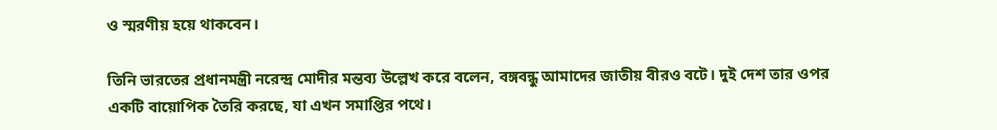ও স্মরণীয় হয়ে থাকবেন।

তিনি ভারতের প্রধানমন্ত্রী নরেন্দ্র মোদীর মন্তব্য উল্লেখ করে বলেন, বঙ্গবন্ধু আমাদের জাতীয় বীরও বটে। দুই দেশ তার ওপর একটি বায়োপিক তৈরি করছে, যা এখন সমাপ্তির পথে।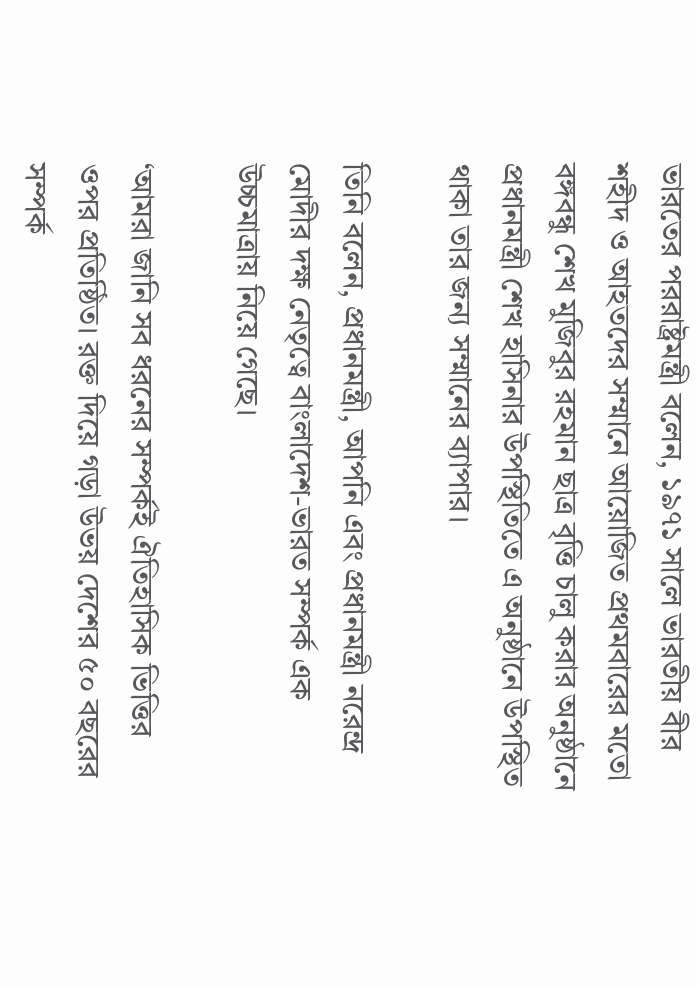ভারতের পররাষ্ট্রমন্ত্রী বলেন, ১৯৭১ সালে ভারতীয় বীর শহীদ ও আহতদের সম্মানে আয়োজিত প্রথমবারের মতো বঙ্গবন্ধু শেখ মুজিবুর রহমান ছাত্র বৃত্তি চালু করার অনুষ্ঠানে প্রধানমন্ত্রী শেখ হাসিনার উপস্থিতিতে এ অনুষ্ঠানে উপস্থিত থাকা তার জন্য সম্মানের ব্যাপার।

তিনি বলেন, প্রধানমন্ত্রী, আপনি এবং প্রধানমন্ত্রী নরেন্দ্র মোদীর দক্ষ নেতৃত্বে বাংলাদেশ-ভারত সম্পর্ক এক উচ্চমাত্রায় নিয়ে গেছে।

‘আমরা জানি সব ধরনের সম্পর্কই ঐতিহাসিক ভিত্তির ওপর প্রতিষ্ঠিত। রক্ত দিয়ে গড়া উভয় দেশের ৫০ বছরের সম্পর্ক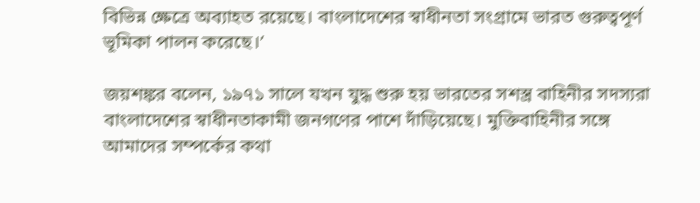বিভিন্ন ক্ষেত্রে অব্যাহত রয়েছে। বাংলাদেশের স্বাধীনতা সংগ্রামে ভারত গুরুত্বপূর্ণ ভূমিকা পালন করেছে।’

জয়শঙ্কর বলেন, ১৯৭১ সালে যখন যুদ্ধ শুরু হয় ভারতের সশস্ত্র বাহিনীর সদস্যরা বাংলাদেশের স্বাধীনতাকামী জনগণের পাশে দাঁড়িয়েছে। মুক্তিবাহিনীর সঙ্গে আমাদের সম্পর্কের কথা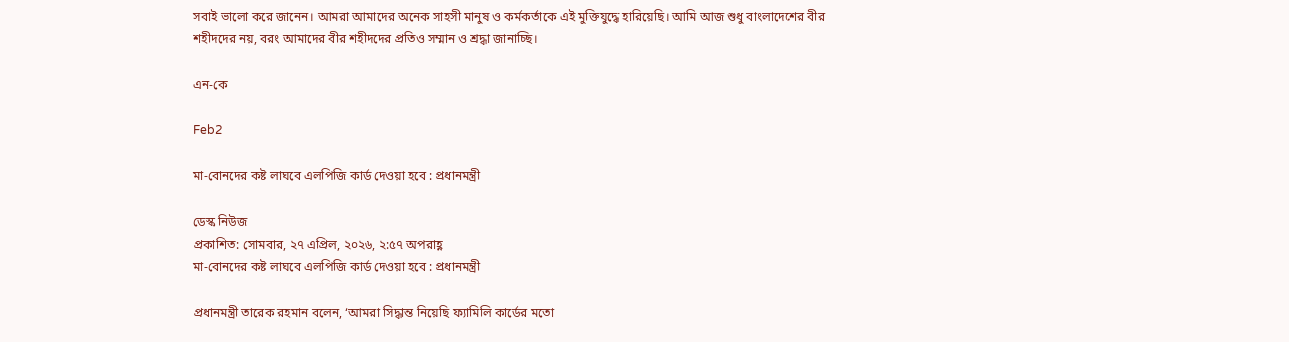সবাই ভালো করে জানেন। আমরা আমাদের অনেক সাহসী মানুষ ও কর্মকর্তাকে এই মুক্তিযুদ্ধে হারিয়েছি। আমি আজ শুধু বাংলাদেশের বীর শহীদদের নয়, বরং আমাদের বীর শহীদদের প্রতিও সম্মান ও শ্রদ্ধা জানাচ্ছি।

এন-কে

Feb2

মা-বোনদের কষ্ট লাঘবে এলপিজি কার্ড দেওয়া হবে : প্রধানমন্ত্রী

ডেস্ক নিউজ
প্রকাশিত: সোমবার, ২৭ এপ্রিল, ২০২৬, ২:৫৭ অপরাহ্ণ
মা-বোনদের কষ্ট লাঘবে এলপিজি কার্ড দেওয়া হবে : প্রধানমন্ত্রী

প্রধানমন্ত্রী তারেক রহমান বলেন, ‘আমরা সিদ্ধান্ত নিয়েছি ফ্যামিলি কার্ডের মতো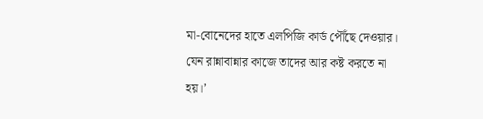মা-বোনেদের হাতে এলপিজি কার্ড পৌঁছে দেওয়ার। যেন রান্নাবান্নার কাজে তাদের আর কষ্ট করতে না হয়।’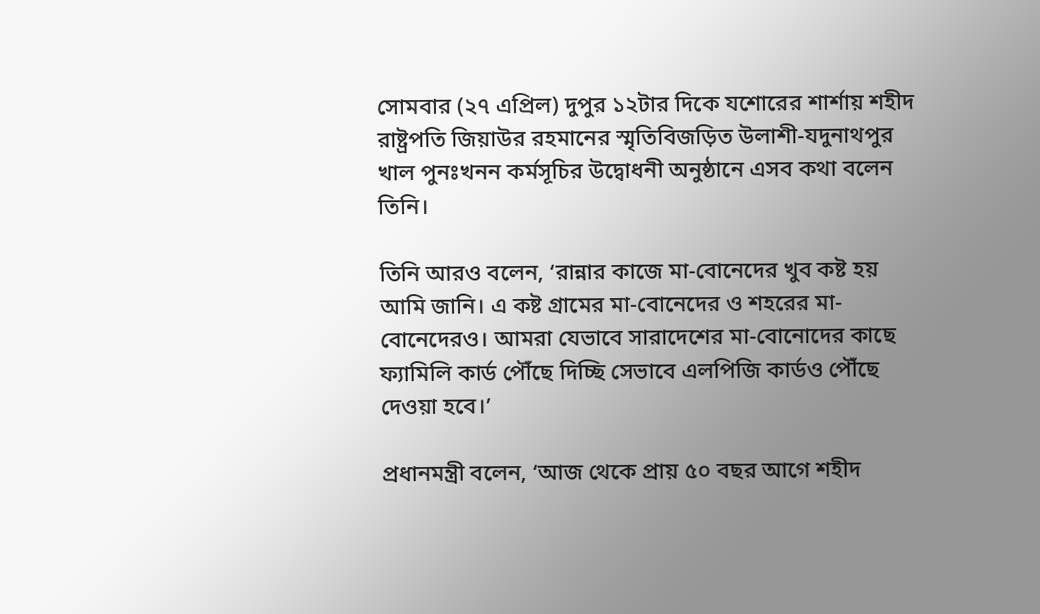সোমবার (২৭ এপ্রিল) দুপুর ১২টার দিকে যশোরের শার্শায় শহীদ রাষ্ট্রপতি জিয়াউর রহমানের স্মৃতিবিজড়িত উলাশী-যদুনাথপুর খাল পুনঃখনন কর্মসূচির উদ্বোধনী অনুষ্ঠানে এসব কথা বলেন তিনি।

তিনি আরও বলেন, ‘রান্নার কাজে মা-বোনেদের খুব কষ্ট হয় আমি জানি। এ কষ্ট গ্রামের মা-বোনেদের ও শহরের মা-বোনেদেরও। আমরা যেভাবে সারাদেশের মা-বোনোদের কাছে ফ্যামিলি কার্ড পৌঁছে দিচ্ছি সেভাবে এলপিজি কার্ডও পৌঁছে দেওয়া হবে।’

প্রধানমন্ত্রী বলেন, ‘আজ থেকে প্রায় ৫০ বছর আগে শহীদ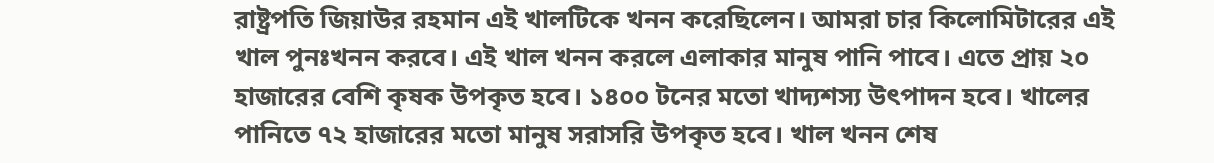রাষ্ট্রপতি জিয়াউর রহমান এই খালটিকে খনন করেছিলেন। আমরা চার কিলোমিটারের এই খাল পুনঃখনন করবে। এই খাল খনন করলে এলাকার মানুষ পানি পাবে। এতে প্রায় ২০ হাজারের বেশি কৃষক উপকৃত হবে। ১৪০০ টনের মতো খাদ্যশস্য উৎপাদন হবে। খালের পানিতে ৭২ হাজারের মতো মানুষ সরাসরি উপকৃত হবে। খাল খনন শেষ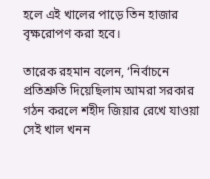হলে এই খালের পাড়ে তিন হাজার বৃক্ষরোপণ করা হবে।

তারেক রহমান বলেন, ‘নির্বাচনে প্রতিশ্রুতি দিয়েছিলাম আমরা সরকার গঠন করলে শহীদ জিয়ার রেখে যাওয়া সেই খাল খনন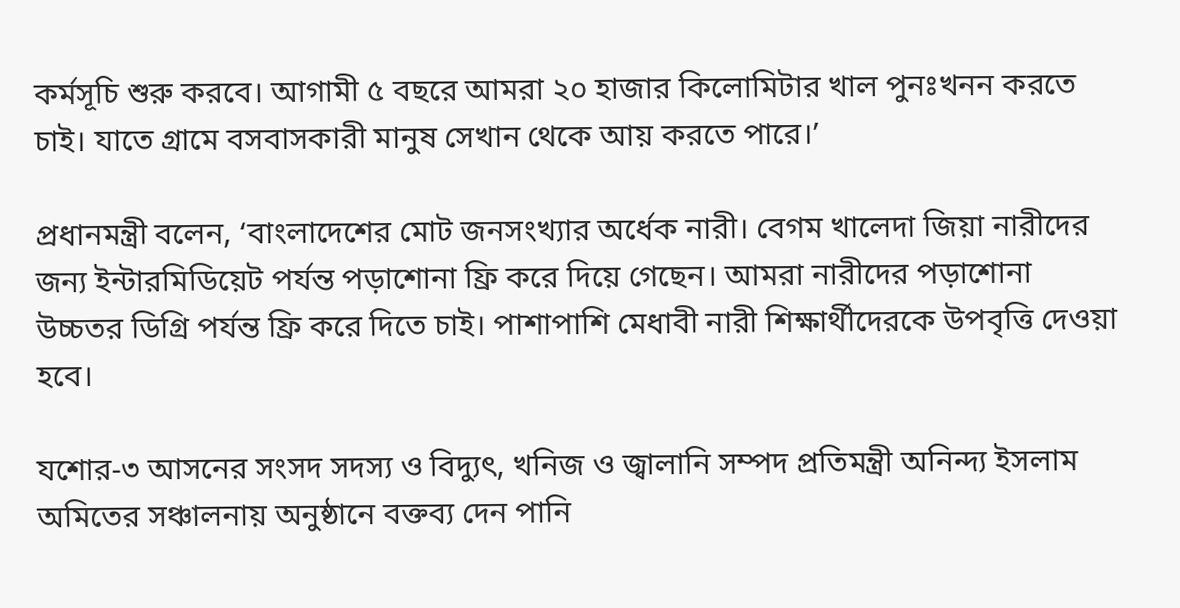কর্মসূচি শুরু করবে। আগামী ৫ বছরে আমরা ২০ হাজার কিলোমিটার খাল পুনঃখনন করতে চাই। যাতে গ্রামে বসবাসকারী মানুষ সেখান থেকে আয় করতে পারে।’

প্রধানমন্ত্রী বলেন, ‘বাংলাদেশের মোট জনসংখ্যার অর্ধেক নারী। বেগম খালেদা জিয়া নারীদের জন্য ইন্টারমিডিয়েট পর্যন্ত পড়াশোনা ফ্রি করে দিয়ে গেছেন। আমরা নারীদের পড়াশোনা উচ্চতর ডিগ্রি পর্যন্ত ফ্রি করে দিতে চাই। পাশাপাশি মেধাবী নারী শিক্ষার্থীদেরকে উপবৃত্তি দেওয়া হবে।

যশোর-৩ আসনের সংসদ সদস্য ও বিদ্যুৎ, খনিজ ও জ্বালানি সম্পদ প্রতিমন্ত্রী অনিন্দ্য ইসলাম অমিতের সঞ্চালনায় অনুষ্ঠানে বক্তব্য দেন পানি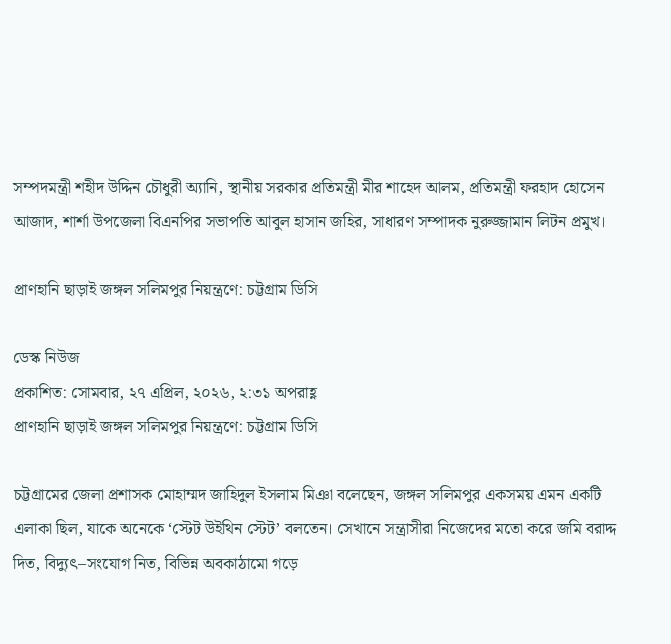সম্পদমন্ত্রী শহীদ উদ্দিন চৌধুরী অ্যানি, স্থানীয় সরকার প্রতিমন্ত্রী মীর শাহেদ আলম, প্রতিমন্ত্রী ফরহাদ হোসেন আজাদ, শার্শা উপজেলা বিএনপির সভাপতি আবুল হাসান জহির, সাধারণ সম্পাদক নুরুজ্জামান লিটন প্রমুখ।

প্রাণহানি ছাড়াই জঙ্গল সলিমপুর নিয়ন্ত্রণে: চট্টগ্রাম ডিসি

ডেস্ক নিউজ
প্রকাশিত: সোমবার, ২৭ এপ্রিল, ২০২৬, ২:৩১ অপরাহ্ণ
প্রাণহানি ছাড়াই জঙ্গল সলিমপুর নিয়ন্ত্রণে: চট্টগ্রাম ডিসি

চট্টগ্রামের জেলা প্রশাসক মোহাম্মদ জাহিদুল ইসলাম মিঞা বলেছেন, জঙ্গল সলিমপুর একসময় এমন একটি এলাকা ছিল, যাকে অনেকে ‘স্টেট উইথিন স্টেট’ বলতেন। সেখানে সন্ত্রাসীরা নিজেদের মতো করে জমি বরাদ্দ দিত, বিদ্যুৎ–সংযোগ নিত, বিভিন্ন অবকাঠামো গড়ে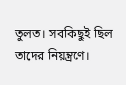তুলত। সবকিছুই ছিল তাদের নিয়ন্ত্রণে।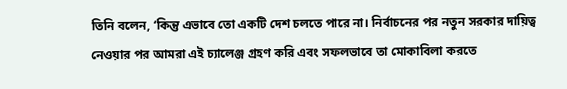তিনি বলেন, ‘কিন্তু এভাবে তো একটি দেশ চলতে পারে না। নির্বাচনের পর নতুন সরকার দায়িত্ব নেওয়ার পর আমরা এই চ্যালেঞ্জ গ্রহণ করি এবং সফলভাবে তা মোকাবিলা করতে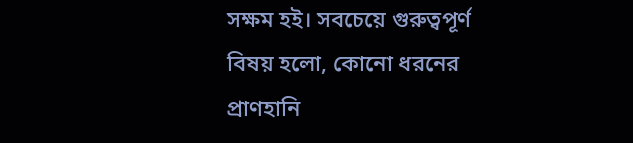সক্ষম হই। সবচেয়ে গুরুত্বপূর্ণ বিষয় হলো, কোনো ধরনের প্রাণহানি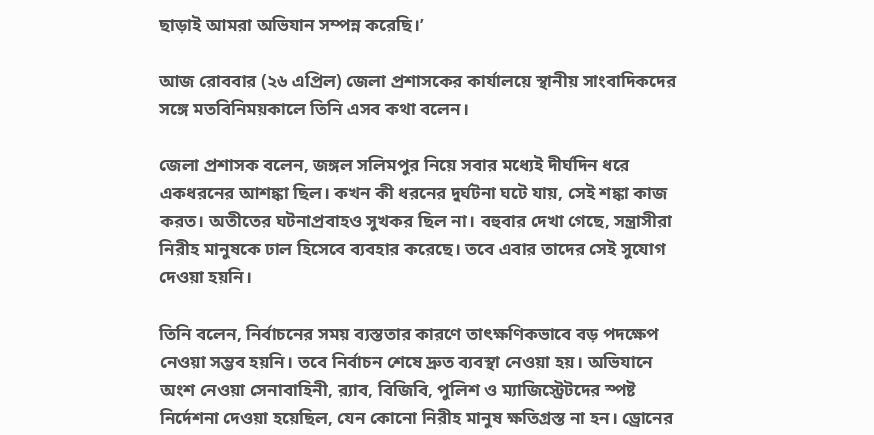ছাড়াই আমরা অভিযান সম্পন্ন করেছি।’

আজ রোববার (২৬ এপ্রিল) জেলা প্রশাসকের কার্যালয়ে স্থানীয় সাংবাদিকদের সঙ্গে মতবিনিময়কালে তিনি এসব কথা বলেন।

জেলা প্রশাসক বলেন, জঙ্গল সলিমপুর নিয়ে সবার মধ্যেই দীর্ঘদিন ধরে একধরনের আশঙ্কা ছিল। কখন কী ধরনের দুর্ঘটনা ঘটে যায়, সেই শঙ্কা কাজ করত। অতীতের ঘটনাপ্রবাহও সুখকর ছিল না। বহুবার দেখা গেছে, সন্ত্রাসীরা নিরীহ মানুষকে ঢাল হিসেবে ব্যবহার করেছে। তবে এবার তাদের সেই সুযোগ দেওয়া হয়নি।

তিনি বলেন, নির্বাচনের সময় ব্যস্ততার কারণে তাৎক্ষণিকভাবে বড় পদক্ষেপ নেওয়া সম্ভব হয়নি। তবে নির্বাচন শেষে দ্রুত ব্যবস্থা নেওয়া হয়। অভিযানে অংশ নেওয়া সেনাবাহিনী, র‍্যাব, বিজিবি, পুলিশ ও ম্যাজিস্ট্রেটদের স্পষ্ট নির্দেশনা দেওয়া হয়েছিল, যেন কোনো নিরীহ মানুষ ক্ষতিগ্রস্ত না হন। ড্রোনের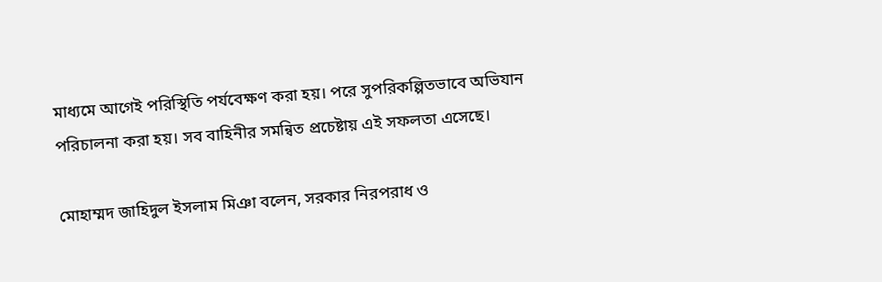মাধ্যমে আগেই পরিস্থিতি পর্যবেক্ষণ করা হয়। পরে সুপরিকল্পিতভাবে অভিযান পরিচালনা করা হয়। সব বাহিনীর সমন্বিত প্রচেষ্টায় এই সফলতা এসেছে।

মোহাম্মদ জাহিদুল ইসলাম মিঞা বলেন, সরকার নিরপরাধ ও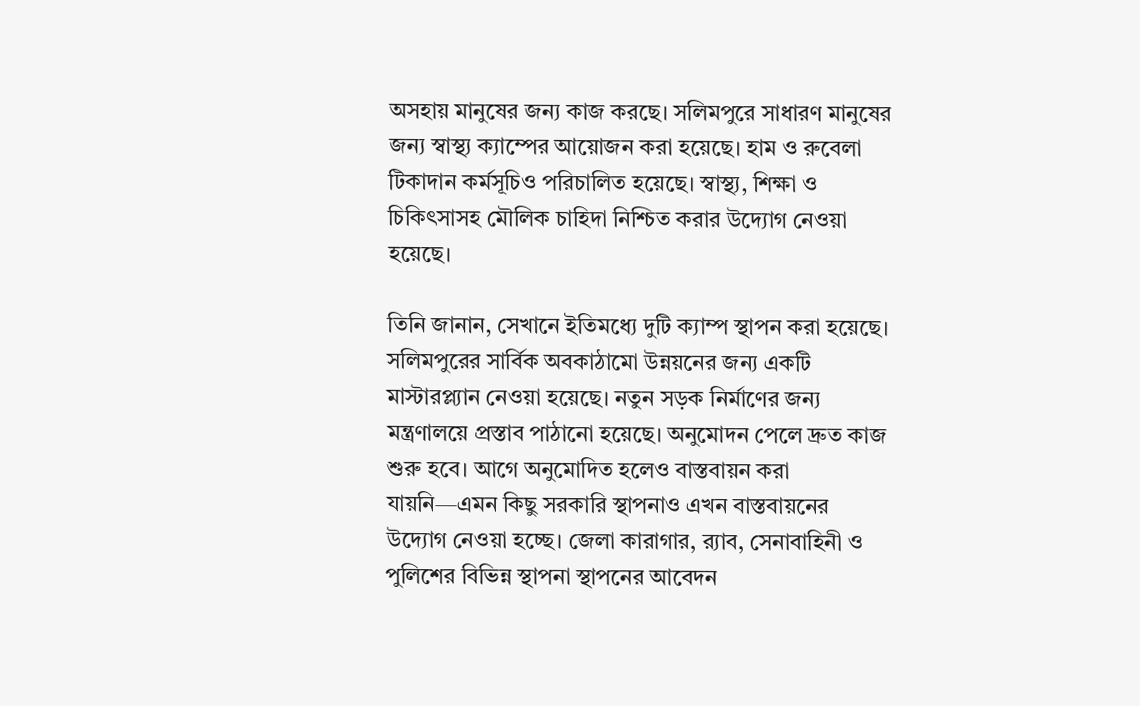অসহায় মানুষের জন্য কাজ করছে। সলিমপুরে সাধারণ মানুষের জন্য স্বাস্থ্য ক্যাম্পের আয়োজন করা হয়েছে। হাম ও রুবেলা টিকাদান কর্মসূচিও পরিচালিত হয়েছে। স্বাস্থ্য, শিক্ষা ও চিকিৎসাসহ মৌলিক চাহিদা নিশ্চিত করার উদ্যোগ নেওয়া হয়েছে।

তিনি জানান, সেখানে ইতিমধ্যে দুটি ক্যাম্প স্থাপন করা হয়েছে। সলিমপুরের সার্বিক অবকাঠামো উন্নয়নের জন্য একটি মাস্টারপ্ল্যান নেওয়া হয়েছে। নতুন সড়ক নির্মাণের জন্য মন্ত্রণালয়ে প্রস্তাব পাঠানো হয়েছে। অনুমোদন পেলে দ্রুত কাজ শুরু হবে। আগে অনুমোদিত হলেও বাস্তবায়ন করা যায়নি—এমন কিছু সরকারি স্থাপনাও এখন বাস্তবায়নের উদ্যোগ নেওয়া হচ্ছে। জেলা কারাগার, র‍্যাব, সেনাবাহিনী ও পুলিশের বিভিন্ন স্থাপনা স্থাপনের আবেদন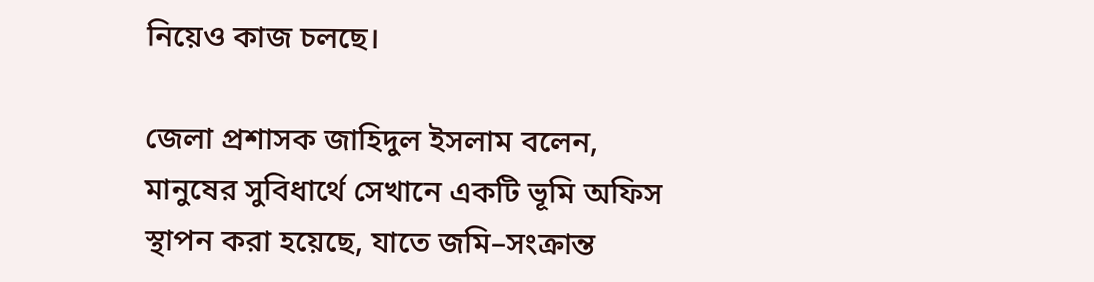নিয়েও কাজ চলছে।

জেলা প্রশাসক জাহিদুল ইসলাম বলেন,
মানুষের সুবিধার্থে সেখানে একটি ভূমি অফিস স্থাপন করা হয়েছে, যাতে জমি–সংক্রান্ত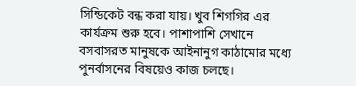সিন্ডিকেট বন্ধ করা যায়। খুব শিগগির এর কার্যক্রম শুরু হবে। পাশাপাশি সেখানে বসবাসরত মানুষকে আইনানুগ কাঠামোর মধ্যে পুনর্বাসনের বিষয়েও কাজ চলছে।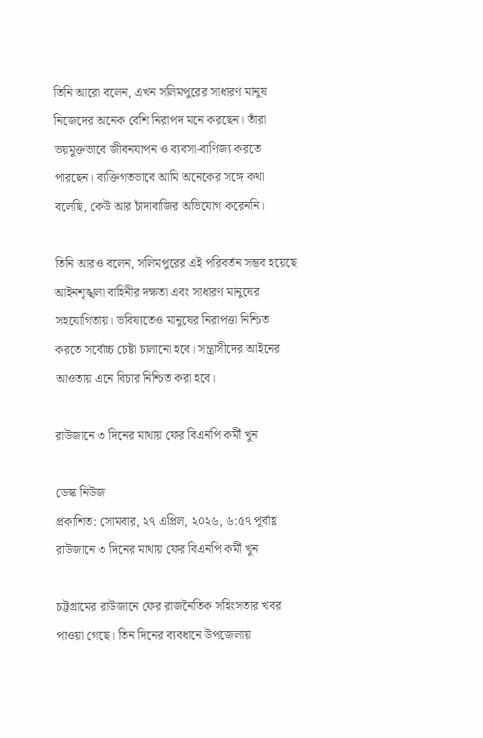তিনি আরো বলেন, এখন সলিমপুরের সাধারণ মানুষ নিজেদের অনেক বেশি নিরাপদ মনে করছেন। তাঁরা ভয়মুক্তভাবে জীবনযাপন ও ব্যবসা-বাণিজ্য করতে পারছেন। ব্যক্তিগতভাবে আমি অনেকের সঙ্গে কথা বলেছি, কেউ আর চাঁদাবাজির অভিযোগ করেননি।

তিনি আরও বলেন, সলিমপুরের এই পরিবর্তন সম্ভব হয়েছে আইনশৃঙ্খলা বাহিনীর দক্ষতা এবং সাধারণ মানুষের সহযোগিতায়। ভবিষ্যতেও মানুষের নিরাপত্তা নিশ্চিত করতে সর্বোচ্চ চেষ্টা চালানো হবে। সন্ত্রাসীদের আইনের আওতায় এনে বিচার নিশ্চিত করা হবে।

রাউজানে ৩ দিনের মাথায় ফের বিএনপি কর্মী খুন

ডেস্ক নিউজ
প্রকাশিত: সোমবার, ২৭ এপ্রিল, ২০২৬, ৬:৫৭ পূর্বাহ্ণ
রাউজানে ৩ দিনের মাথায় ফের বিএনপি কর্মী খুন

চট্টগ্রামের রাউজানে ফের রাজনৈতিক সহিংসতার খবর পাওয়া গেছে। তিন দিনের ব্যবধানে উপজেলায়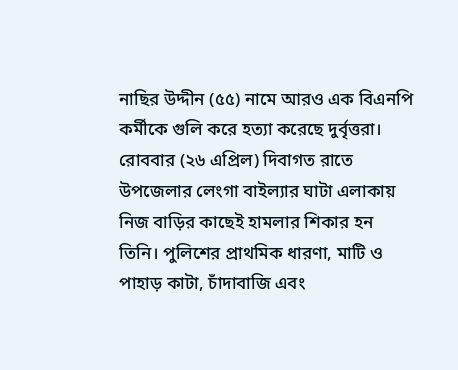নাছির উদ্দীন (৫৫) নামে আরও এক বিএনপি কর্মীকে গুলি করে হত্যা করেছে দুর্বৃত্তরা। রোববার (২৬ এপ্রিল) দিবাগত রাতে উপজেলার লেংগা বাইল্যার ঘাটা এলাকায় নিজ বাড়ির কাছেই হামলার শিকার হন তিনি। পুলিশের প্রাথমিক ধারণা, মাটি ও পাহাড় কাটা, চাঁদাবাজি এবং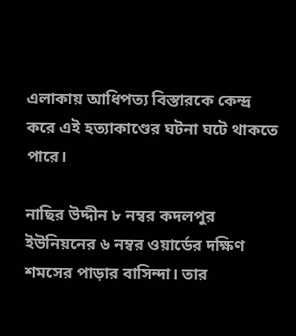এলাকায় আধিপত্য বিস্তারকে কেন্দ্র করে এই হত্যাকাণ্ডের ঘটনা ঘটে থাকতে পারে।

নাছির উদ্দীন ৮ নম্বর কদলপুর ইউনিয়নের ৬ নম্বর ওয়ার্ডের দক্ষিণ শমসের পাড়ার বাসিন্দা। তার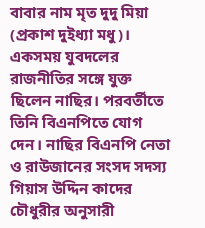বাবার নাম মৃত দুদু মিয়া (প্রকাশ দুইধ্যা মধু)। একসময় যুবদলের রাজনীতির সঙ্গে যুক্ত ছিলেন নাছির। পরবর্তীতে তিনি বিএনপিতে যোগ দেন। নাছির বিএনপি নেতা ও রাউজানের সংসদ সদস্য গিয়াস উদ্দিন কাদের চৌধুরীর অনুসারী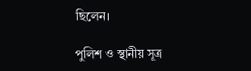ছিলেন।

পুলিশ ও স্থানীয় সূত্র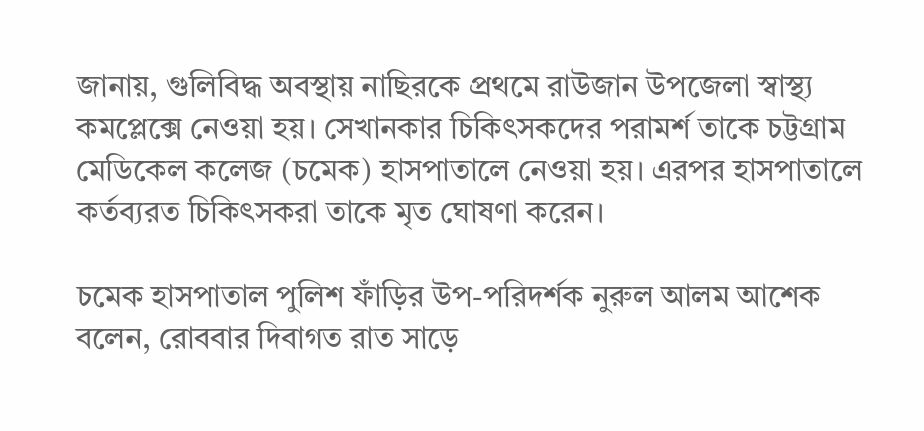জানায়, গুলিবিদ্ধ অবস্থায় নাছিরকে প্রথমে রাউজান উপজেলা স্বাস্থ্য কমপ্লেক্সে নেওয়া হয়। সেখানকার চিকিৎসকদের পরামর্শ তাকে চট্টগ্রাম মেডিকেল কলেজ (চমেক) হাসপাতালে নেওয়া হয়। এরপর হাসপাতালে কর্তব্যরত চিকিৎসকরা তাকে মৃত ঘোষণা করেন।

চমেক হাসপাতাল পুলিশ ফাঁড়ির উপ-পরিদর্শক নুরুল আলম আশেক বলেন, রোববার দিবাগত রাত সাড়ে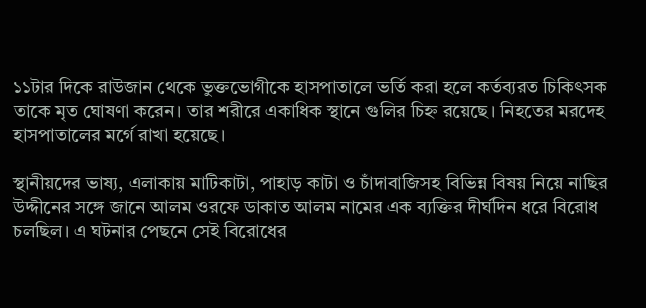১১টার দিকে রাউজান থেকে ভুক্তভোগীকে হাসপাতালে ভর্তি করা হলে কর্তব্যরত চিকিৎসক তাকে মৃত ঘোষণা করেন। তার শরীরে একাধিক স্থানে গুলির চিহ্ন রয়েছে। নিহতের মরদেহ হাসপাতালের মর্গে রাখা হয়েছে।

স্থানীয়দের ভাষ্য, এলাকায় মাটিকাটা, পাহাড় কাটা ও চাঁদাবাজিসহ বিভিন্ন বিষয় নিয়ে নাছির উদ্দীনের সঙ্গে জানে আলম ওরফে ডাকাত আলম নামের এক ব্যক্তির দীর্ঘদিন ধরে বিরোধ চলছিল। এ ঘটনার পেছনে সেই বিরোধের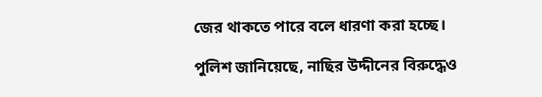জের থাকতে পারে বলে ধারণা করা হচ্ছে।

পুলিশ জানিয়েছে, নাছির উদ্দীনের বিরুদ্ধেও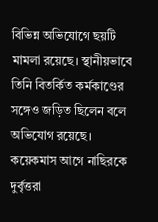বিভিন্ন অভিযোগে ছয়টি মামলা রয়েছে। স্থানীয়ভাবে তিনি বিতর্কিত কর্মকাণ্ডের সঙ্গেও জড়িত ছিলেন বলে অভিযোগ রয়েছে। কয়েকমাস আগে নাছিরকে দুর্বৃত্তরা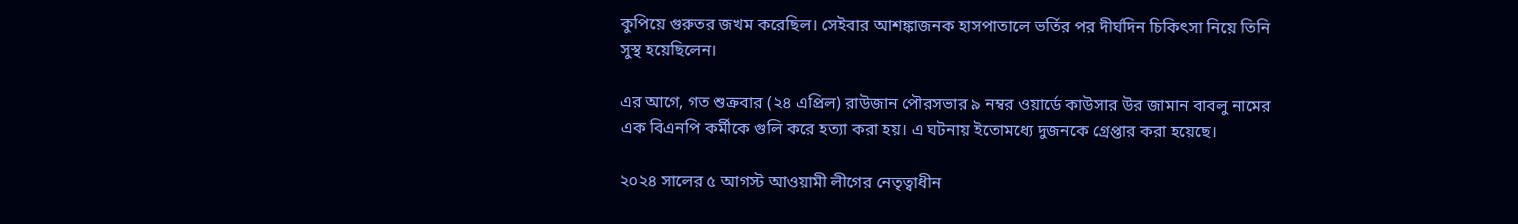কুপিয়ে গুরুতর জখম করেছিল। সেইবার আশঙ্কাজনক হাসপাতালে ভর্তির পর দীর্ঘদিন চিকিৎসা নিয়ে তিনি সুস্থ হয়েছিলেন।

এর আগে, গত শুক্রবার (২৪ এপ্রিল) রাউজান পৌরসভার ৯ নম্বর ওয়ার্ডে কাউসার উর জামান বাবলু নামের এক বিএনপি কর্মীকে গুলি করে হত্যা করা হয়। এ ঘটনায় ইতোমধ্যে দুজনকে গ্রেপ্তার করা হয়েছে।

২০২৪ সালের ৫ আগস্ট আওয়ামী লীগের নেতৃত্বাধীন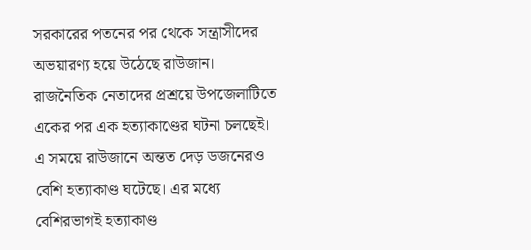সরকারের পতনের পর থেকে সন্ত্রাসীদের অভয়ারণ্য হয়ে উঠেছে রাউজান। রাজনৈতিক নেতাদের প্রশ্রয়ে উপজেলাটিতে একের পর এক হত্যাকাণ্ডের ঘটনা চলছেই। এ সময়ে রাউজানে অন্তত দেড় ডজনেরও বেশি হত্যাকাণ্ড ঘটেছে। এর মধ্যে বেশিরভাগই হত্যাকাণ্ড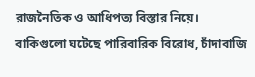রাজনৈতিক ও আধিপত্য বিস্তার নিয়ে। বাকিগুলো ঘটেছে পারিবারিক বিরোধ, চাঁদাবাজি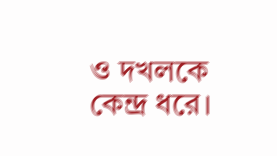ও দখলকে কেন্দ্র ধরে।